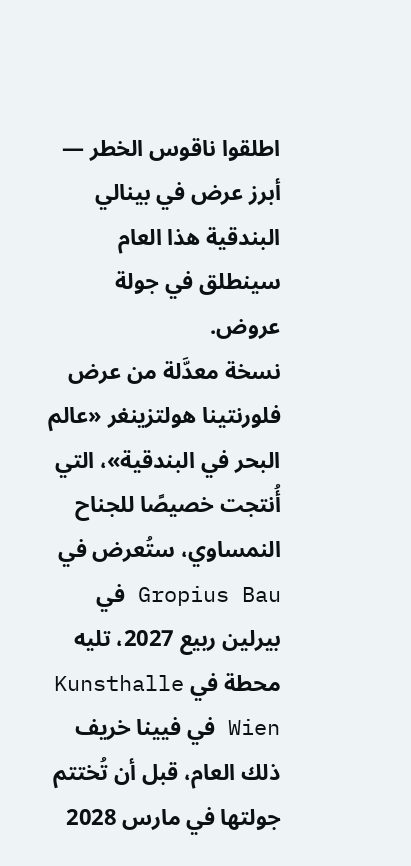اطلقوا ناقوس الخطر — أبرز عرض في بينالي البندقية هذا العام سينطلق في جولة عروض.
نسخة معدَّلة من عرض فلورنتينا هولتزينغر «عالم البحر في البندقية»، التي أُنتجت خصيصًا للجناح النمساوي، ستُعرض في Gropius Bau في بيرلين ربيع 2027، تليه محطة في Kunsthalle Wien في فيينا خريف ذلك العام، قبل أن تُختتم جولتها في مارس 2028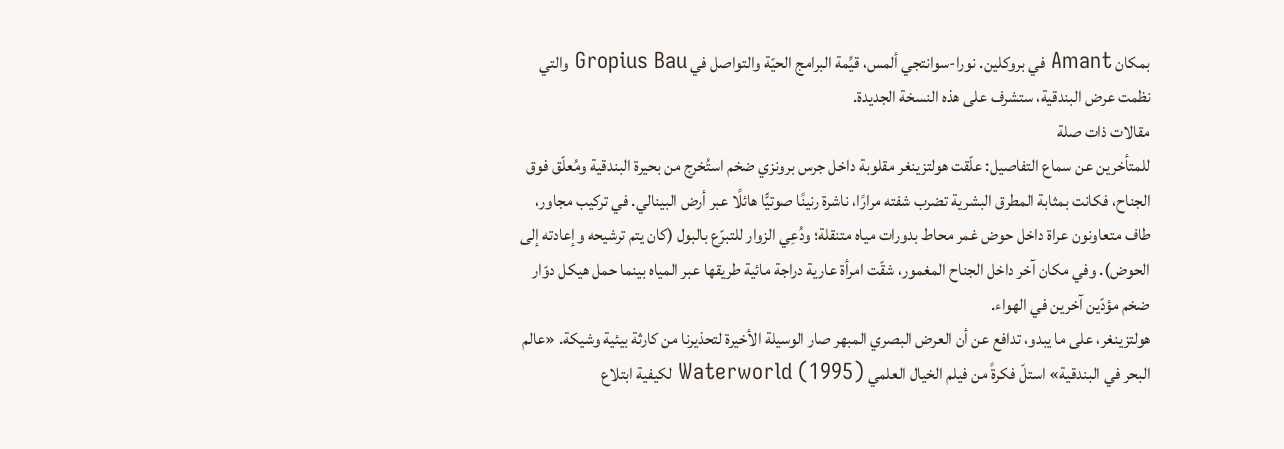بمكان Amant في بروكلين. نورا‑سوانتجي ألمس، قيِّمة البرامج الحيّة والتواصل في Gropius Bau والتي نظمت عرض البندقية، ستشرف على هذه النسخة الجديدة.
مقالات ذات صلة
للمتأخرين عن سماع التفاصيل: علّقت هولتزينغر مقلوبة داخل جرس برونزي ضخم استُخرج من بحيرة البندقية ومُعلّق فوق الجناح، فكانت بمثابة المطرق البشرية تضرب شفته مرارًا، ناشرة رنينًا صوتيًّا هائلًا عبر أرض البينالي. في تركيب مجاور، طاف متعاونون عراة داخل حوض غمر محاط بدورات مياه متنقلة؛ ودُعِي الزوار للتبرّع بالبول (كان يتم ترشيحه وإعادته إلى الحوض). وفي مكان آخر داخل الجناح المغمور، شقّت امرأة عارية دراجة مائية طريقها عبر المياه بينما حمل هيكل دوّار ضخم مؤدّين آخرين في الهواء.
هولتزينغر، على ما يبدو، تدافع عن أن العرض البصري المبهر صار الوسيلة الأخيرة لتحذيرنا من كارثة بيئية وشيكة. «عالم البحر في البندقية» استلّ فكرةً من فيلم الخيال العلمي Waterworld (1995) لكيفية ابتلاع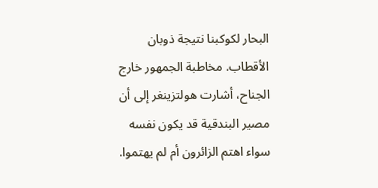البحار لكوكبنا نتيجة ذوبان الأقطاب. مخاطبة الجمهور خارج الجناح، أشارت هولتزينغر إلى أن مصير البندقية قد يكون نفسه سواء اهتم الزائرون أم لم يهتموا.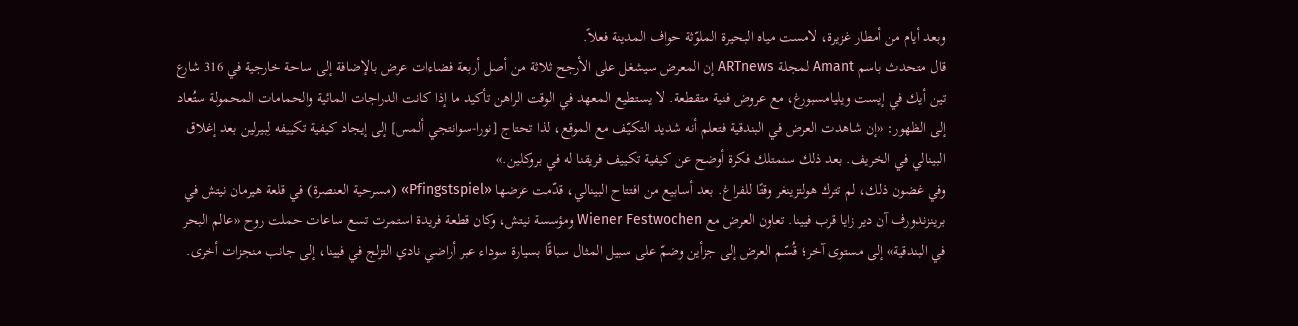وبعد أيام من أمطار غزيرة، لامست مياه البحيرة الملوّثة حواف المدينة فعلاً.
قال متحدث باسم Amant لمجلة ARTnews إن المعرض سيشغل على الأرجح ثلاثة من أصل أربعة فضاءات عرض بالإضافة إلى ساحة خارجية في 316 شارع تين أيك في إيست ويليامسبورغ، مع عروض فنية متقطعة. لا يستطيع المعهد في الوقت الراهن تأكيد ما إذا كانت الدراجات المائية والحمامات المحمولة ستُعاد إلى الظهور: «إن شاهدت العرض في البندقية فتعلم أنه شديد التكيّف مع الموقع، لذا تحتاج [نورا‑سوانتجي ألمس] إلى إيجاد كيفية تكييفه لِبيرلين بعد إغلاق البينالي في الخريف. بعد ذلك سنمتلك فكرة أوضح عن كيفية تكييف فريقنا له في بروكلين.»
وفي غضون ذلك، لم تترك هولتزينغر وقتًا للفراغ. بعد أسابيع من افتتاح البينالي، قدّمت عرضها «Pfingstspiel» (مسرحية العنصرة) في قلعة هيرمان نيتش في برينزندورف آن دير زايا قرب فيينا. تعاون العرض مع Wiener Festwochen ومؤسسة نيتش، وكان قطعة فريدة استمرت تسع ساعات حملت روح «عالم البحر في البندقية» إلى مستوى آخر؛ قُسّم العرض إلى جزأين وضمّ على سبيل المثال سباقًا بسيارة سوداء عبر أراضي نادي التزلج في فيينا، إلى جانب منجزات أخرى.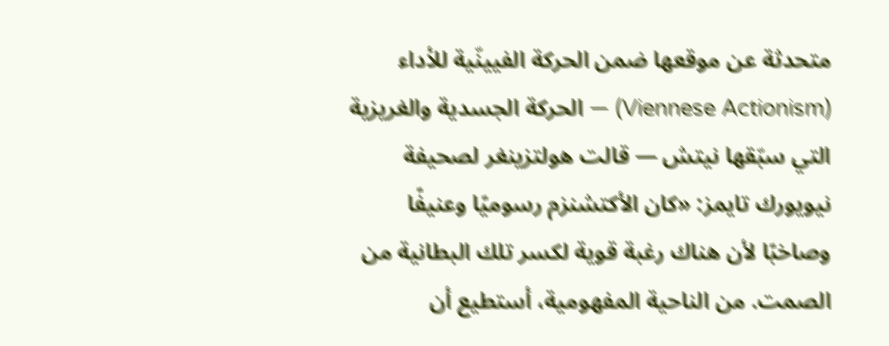متحدثة عن موقعها ضمن الحركة الفيينّية للأداء (Viennese Actionism) — الحركة الجسدية والغريزية التي سبّقها نيتش — قالت هولتزينغر لصحيفة نيويورك تايمز: «كان الأكتشنزم رسوميًا وعنيفًا وصاخبًا لأن هناك رغبة قوية لكسر تلك البطانية من الصمت. من الناحية المفهومية، أستطيع أن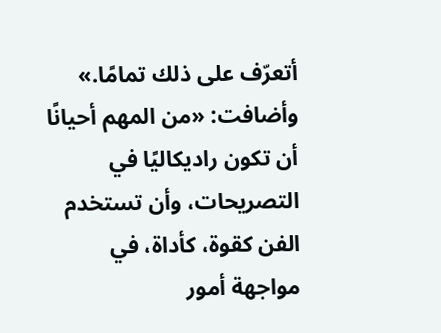أتعرّف على ذلك تمامًا.» وأضافت: «من المهم أحيانًا أن تكون راديكاليًا في التصريحات، وأن تستخدم الفن كقوة، كأداة، في مواجهة أمور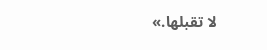لا تقبلها.»